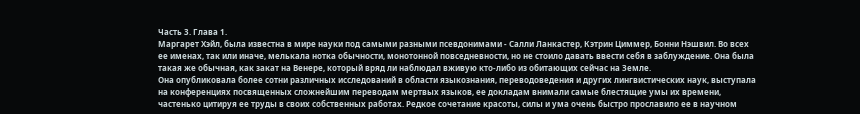Часть 3. Глава 1.
Маргарет Хэйл, была известна в мире науки под самыми разными псевдонимами - Салли Ланкастер, Кэтрин Циммер, Бонни Нэшвил. Во всех ее именах, так или иначе, мелькала нотка обычности, монотонной повседневности, но не стоило давать ввести себя в заблуждение. Она была такая же обычная, как закат на Венере, который вряд ли наблюдал вживую кто-либо из обитающих сейчас на Земле.
Она опубликовала более сотни различных исследований в области языкознания, переводоведения и других лингвистических наук, выступала на конференциях посвященных сложнейшим переводам мертвых языков, ее докладам внимали самые блестящие умы их времени, частенько цитируя ее труды в своих собственных работах. Редкое сочетание красоты, силы и ума очень быстро прославило ее в научном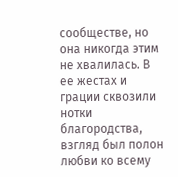сообществе, но она никогда этим не хвалилась. В ее жестах и грации сквозили нотки благородства, взгляд был полон любви ко всему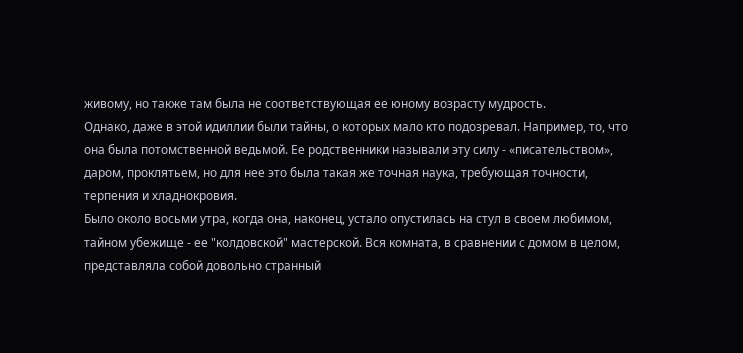живому, но также там была не соответствующая ее юному возрасту мудрость.
Однако, даже в этой идиллии были тайны, о которых мало кто подозревал. Например, то, что она была потомственной ведьмой. Ее родственники называли эту силу - «писательством», даром, проклятьем, но для нее это была такая же точная наука, требующая точности, терпения и хладнокровия.
Было около восьми утра, когда она, наконец, устало опустилась на стул в своем любимом, тайном убежище - ее "колдовской" мастерской. Вся комната, в сравнении с домом в целом, представляла собой довольно странный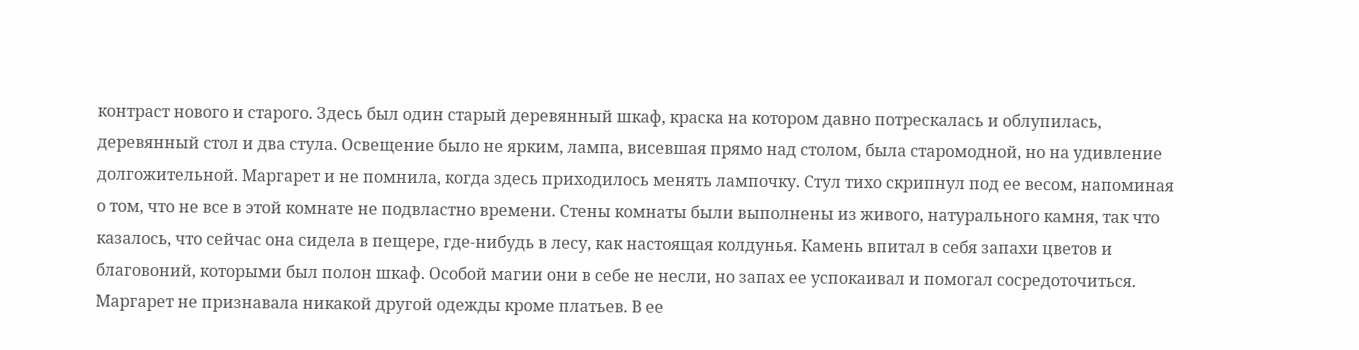контраст нового и старого. Здесь был один старый деревянный шкаф, краска на котором давно потрескалась и облупилась, деревянный стол и два стула. Освещение было не ярким, лампа, висевшая прямо над столом, была старомодной, но на удивление долгожительной. Маргарет и не помнила, когда здесь приходилось менять лампочку. Стул тихо скрипнул под ее весом, напоминая о том, что не все в этой комнате не подвластно времени. Стены комнаты были выполнены из живого, натурального камня, так что казалось, что сейчас она сидела в пещере, где-нибудь в лесу, как настоящая колдунья. Камень впитал в себя запахи цветов и благовоний, которыми был полон шкаф. Особой магии они в себе не несли, но запах ее успокаивал и помогал сосредоточиться.
Маргарет не признавала никакой другой одежды кроме платьев. В ее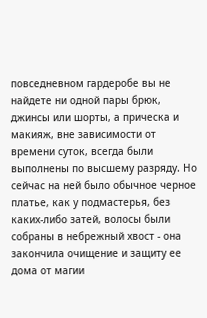повседневном гардеробе вы не найдете ни одной пары брюк, джинсы или шорты, а прическа и макияж, вне зависимости от времени суток, всегда были выполнены по высшему разряду. Но сейчас на ней было обычное черное платье, как у подмастерья, без каких-либо затей, волосы были собраны в небрежный хвост - она закончила очищение и защиту ее дома от магии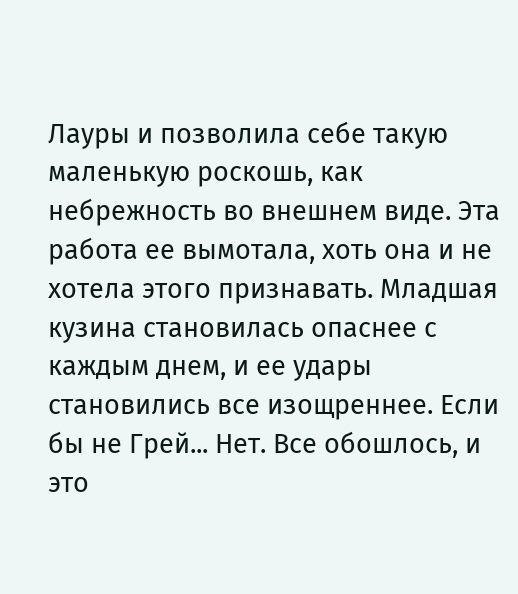Лауры и позволила себе такую маленькую роскошь, как небрежность во внешнем виде. Эта работа ее вымотала, хоть она и не хотела этого признавать. Младшая кузина становилась опаснее с каждым днем, и ее удары становились все изощреннее. Если бы не Грей... Нет. Все обошлось, и это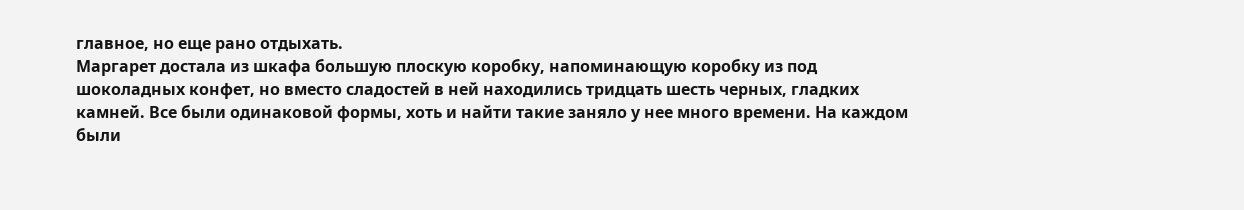главное, но еще рано отдыхать.
Маргарет достала из шкафа большую плоскую коробку, напоминающую коробку из под шоколадных конфет, но вместо сладостей в ней находились тридцать шесть черных, гладких камней. Все были одинаковой формы, хоть и найти такие заняло у нее много времени. На каждом были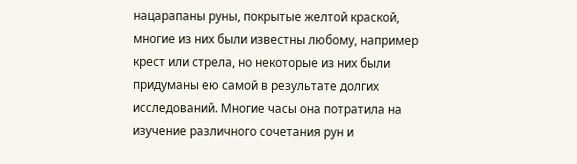нацарапаны руны, покрытые желтой краской, многие из них были известны любому, например крест или стрела, но некоторые из них были придуманы ею самой в результате долгих исследований. Многие часы она потратила на изучение различного сочетания рун и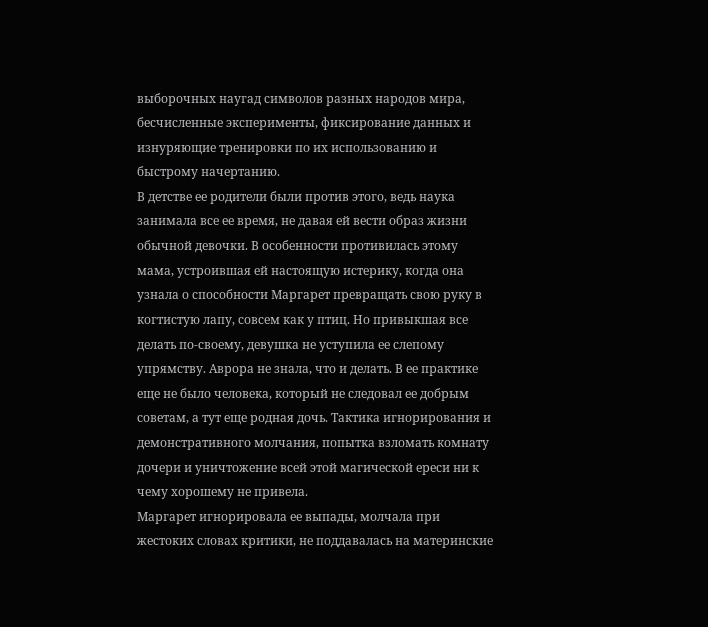выборочных наугад символов разных народов мира, бесчисленные эксперименты, фиксирование данных и изнуряющие тренировки по их использованию и быстрому начертанию.
В детстве ее родители были против этого, ведь наука занимала все ее время, не давая ей вести образ жизни обычной девочки. В особенности противилась этому мама, устроившая ей настоящую истерику, когда она узнала о способности Маргарет превращать свою руку в когтистую лапу, совсем как у птиц. Но привыкшая все делать по-своему, девушка не уступила ее слепому упрямству. Аврора не знала, что и делать. В ее практике еще не было человека, который не следовал ее добрым советам, а тут еще родная дочь. Тактика игнорирования и демонстративного молчания, попытка взломать комнату дочери и уничтожение всей этой магической ереси ни к чему хорошему не привела.
Маргарет игнорировала ее выпады, молчала при жестоких словах критики, не поддавалась на материнские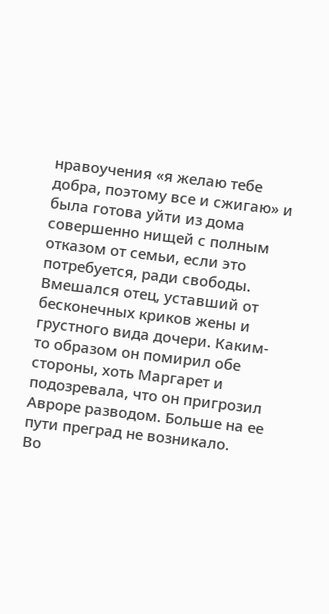нравоучения «я желаю тебе добра, поэтому все и сжигаю» и была готова уйти из дома совершенно нищей с полным отказом от семьи, если это потребуется, ради свободы. Вмешался отец, уставший от бесконечных криков жены и грустного вида дочери. Каким-то образом он помирил обе стороны, хоть Маргарет и подозревала, что он пригрозил Авроре разводом. Больше на ее пути преград не возникало.
Во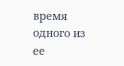время одного из ее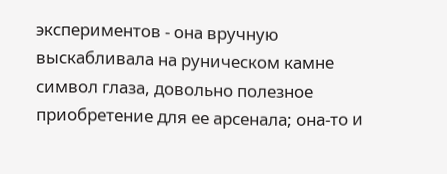экспериментов - она вручную выскабливала на руническом камне символ глаза, довольно полезное приобретение для ее арсенала; она-то и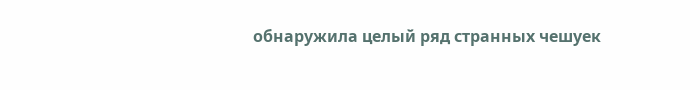обнаружила целый ряд странных чешуек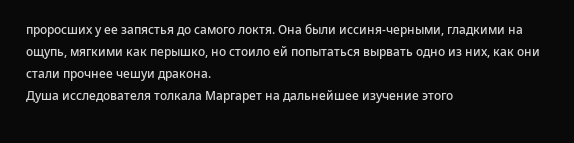проросших у ее запястья до самого локтя. Она были иссиня-черными, гладкими на ощупь, мягкими как перышко, но стоило ей попытаться вырвать одно из них, как они стали прочнее чешуи дракона.
Душа исследователя толкала Маргарет на дальнейшее изучение этого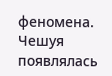феномена. Чешуя появлялась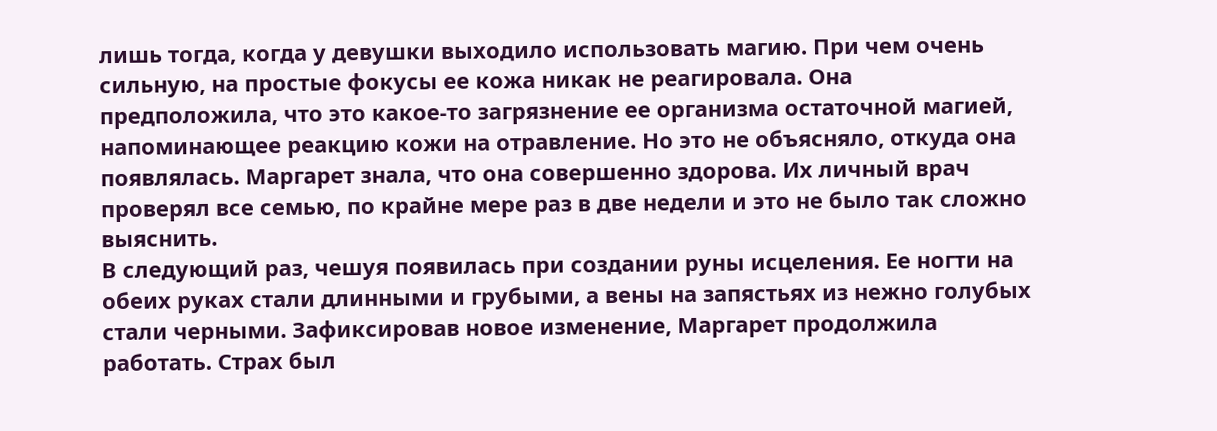лишь тогда, когда у девушки выходило использовать магию. При чем очень сильную, на простые фокусы ее кожа никак не реагировала. Она предположила, что это какое-то загрязнение ее организма остаточной магией, напоминающее реакцию кожи на отравление. Но это не объясняло, откуда она появлялась. Маргарет знала, что она совершенно здорова. Их личный врач проверял все семью, по крайне мере раз в две недели и это не было так сложно выяснить.
В следующий раз, чешуя появилась при создании руны исцеления. Ее ногти на обеих руках стали длинными и грубыми, а вены на запястьях из нежно голубых стали черными. Зафиксировав новое изменение, Маргарет продолжила работать. Страх был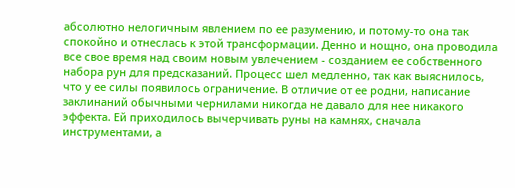абсолютно нелогичным явлением по ее разумению, и потому-то она так спокойно и отнеслась к этой трансформации. Денно и нощно, она проводила все свое время над своим новым увлечением - созданием ее собственного набора рун для предсказаний. Процесс шел медленно, так как выяснилось, что у ее силы появилось ограничение. В отличие от ее родни, написание заклинаний обычными чернилами никогда не давало для нее никакого эффекта. Ей приходилось вычерчивать руны на камнях, сначала инструментами, а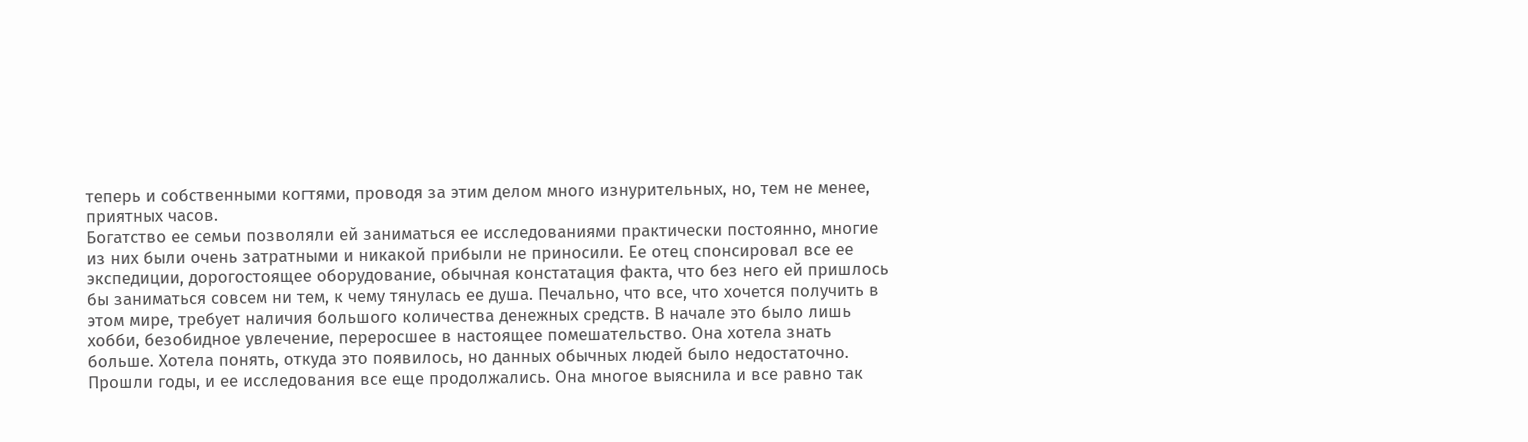теперь и собственными когтями, проводя за этим делом много изнурительных, но, тем не менее, приятных часов.
Богатство ее семьи позволяли ей заниматься ее исследованиями практически постоянно, многие из них были очень затратными и никакой прибыли не приносили. Ее отец спонсировал все ее экспедиции, дорогостоящее оборудование, обычная констатация факта, что без него ей пришлось бы заниматься совсем ни тем, к чему тянулась ее душа. Печально, что все, что хочется получить в этом мире, требует наличия большого количества денежных средств. В начале это было лишь хобби, безобидное увлечение, переросшее в настоящее помешательство. Она хотела знать больше. Хотела понять, откуда это появилось, но данных обычных людей было недостаточно.
Прошли годы, и ее исследования все еще продолжались. Она многое выяснила и все равно так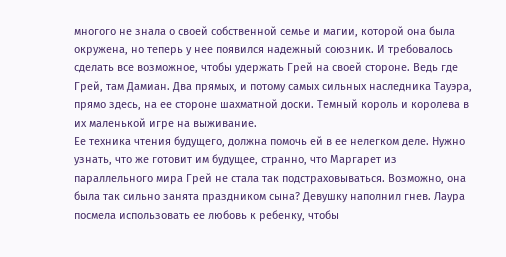многого не знала о своей собственной семье и магии, которой она была окружена, но теперь у нее появился надежный союзник. И требовалось сделать все возможное, чтобы удержать Грей на своей стороне. Ведь где Грей, там Дамиан. Два прямых, и потому самых сильных наследника Тауэра, прямо здесь, на ее стороне шахматной доски. Темный король и королева в их маленькой игре на выживание.
Ее техника чтения будущего, должна помочь ей в ее нелегком деле. Нужно узнать, что же готовит им будущее, странно, что Маргарет из параллельного мира Грей не стала так подстраховываться. Возможно, она была так сильно занята праздником сына? Девушку наполнил гнев. Лаура посмела использовать ее любовь к ребенку, чтобы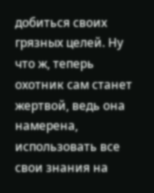добиться своих грязных целей. Ну что ж, теперь охотник сам станет жертвой, ведь она намерена, использовать все свои знания на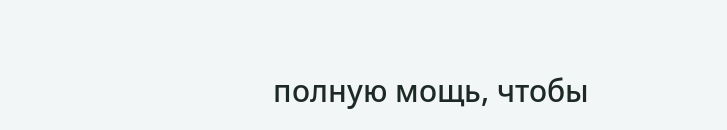полную мощь, чтобы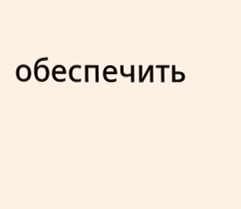обеспечить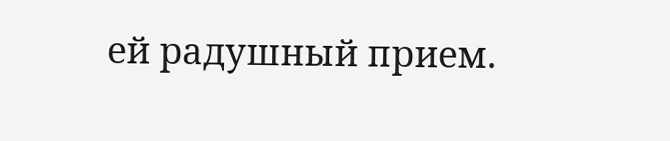ей радушный прием.